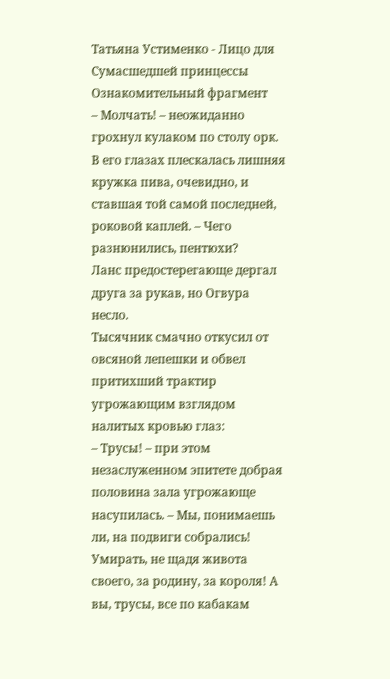Татьяна Устименко - Лицо для Сумасшедшей принцессы
Ознакомительный фрагмент
– Молчать! – неожиданно грохнул кулаком по столу орк. В его глазах плескалась лишняя кружка пива, очевидно, и ставшая той самой последней, роковой каплей. – Чего разнюнились, пентюхи?
Ланс предостерегающе дергал друга за рукав, но Огвура несло.
Тысячник смачно откусил от овсяной лепешки и обвел притихший трактир угрожающим взглядом налитых кровью глаз:
– Трусы! – при этом незаслуженном эпитете добрая половина зала угрожающе насупилась. – Мы, понимаешь ли, на подвиги собрались! Умирать, не щадя живота своего, за родину, за короля! А вы, трусы, все по кабакам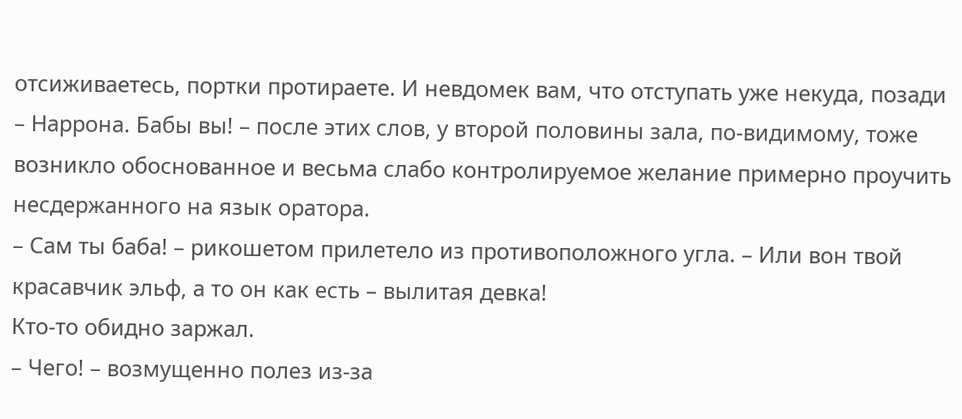отсиживаетесь, портки протираете. И невдомек вам, что отступать уже некуда, позади – Наррона. Бабы вы! – после этих слов, у второй половины зала, по-видимому, тоже возникло обоснованное и весьма слабо контролируемое желание примерно проучить несдержанного на язык оратора.
– Сам ты баба! – рикошетом прилетело из противоположного угла. – Или вон твой красавчик эльф, а то он как есть – вылитая девка!
Кто-то обидно заржал.
– Чего! – возмущенно полез из-за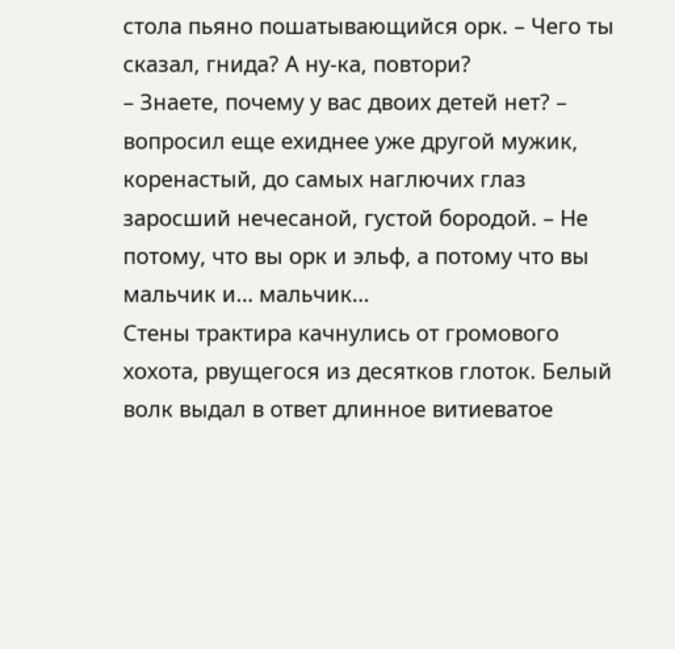стола пьяно пошатывающийся орк. – Чего ты сказал, гнида? А ну-ка, повтори?
– Знаете, почему у вас двоих детей нет? – вопросил еще ехиднее уже другой мужик, коренастый, до самых наглючих глаз заросший нечесаной, густой бородой. – Не потому, что вы орк и эльф, а потому что вы мальчик и… мальчик…
Стены трактира качнулись от громового хохота, рвущегося из десятков глоток. Белый волк выдал в ответ длинное витиеватое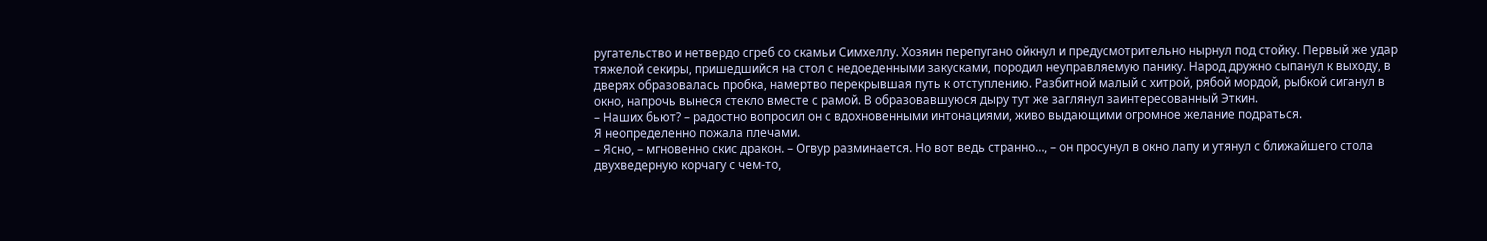ругательство и нетвердо сгреб со скамьи Симхеллу. Хозяин перепугано ойкнул и предусмотрительно нырнул под стойку. Первый же удар тяжелой секиры, пришедшийся на стол с недоеденными закусками, породил неуправляемую панику. Народ дружно сыпанул к выходу, в дверях образовалась пробка, намертво перекрывшая путь к отступлению. Разбитной малый с хитрой, рябой мордой, рыбкой сиганул в окно, напрочь вынеся стекло вместе с рамой. В образовавшуюся дыру тут же заглянул заинтересованный Эткин.
– Наших бьют? – радостно вопросил он с вдохновенными интонациями, живо выдающими огромное желание подраться.
Я неопределенно пожала плечами.
– Ясно, – мгновенно скис дракон. – Огвур разминается. Но вот ведь странно…, – он просунул в окно лапу и утянул с ближайшего стола двухведерную корчагу с чем-то,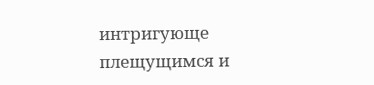интригующе плещущимся и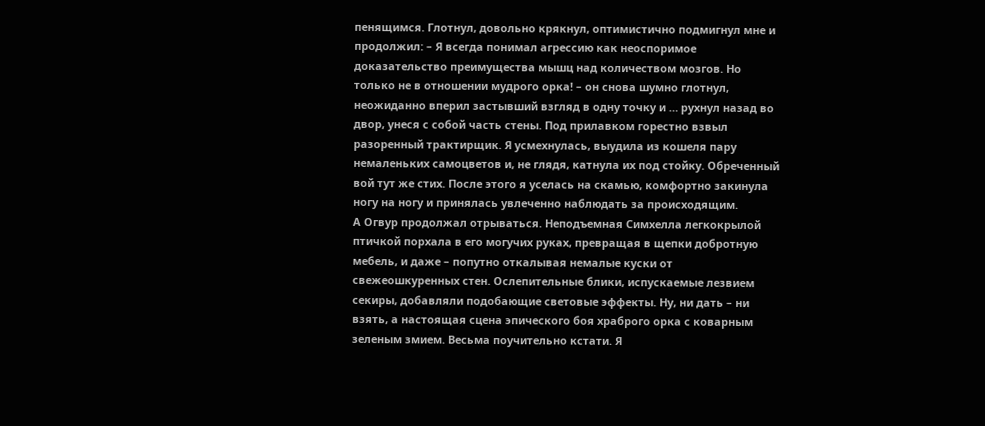пенящимся. Глотнул, довольно крякнул, оптимистично подмигнул мне и продолжил: – Я всегда понимал агрессию как неоспоримое доказательство преимущества мышц над количеством мозгов. Но только не в отношении мудрого орка! – он снова шумно глотнул, неожиданно вперил застывший взгляд в одну точку и … рухнул назад во двор, унеся с собой часть стены. Под прилавком горестно взвыл разоренный трактирщик. Я усмехнулась, выудила из кошеля пару немаленьких самоцветов и, не глядя, катнула их под стойку. Обреченный вой тут же стих. После этого я уселась на скамью, комфортно закинула ногу на ногу и принялась увлеченно наблюдать за происходящим.
А Огвур продолжал отрываться. Неподъемная Симхелла легкокрылой птичкой порхала в его могучих руках, превращая в щепки добротную мебель, и даже – попутно откалывая немалые куски от свежеошкуренных стен. Ослепительные блики, испускаемые лезвием секиры, добавляли подобающие световые эффекты. Ну, ни дать – ни взять, а настоящая сцена эпического боя храброго орка с коварным зеленым змием. Весьма поучительно кстати. Я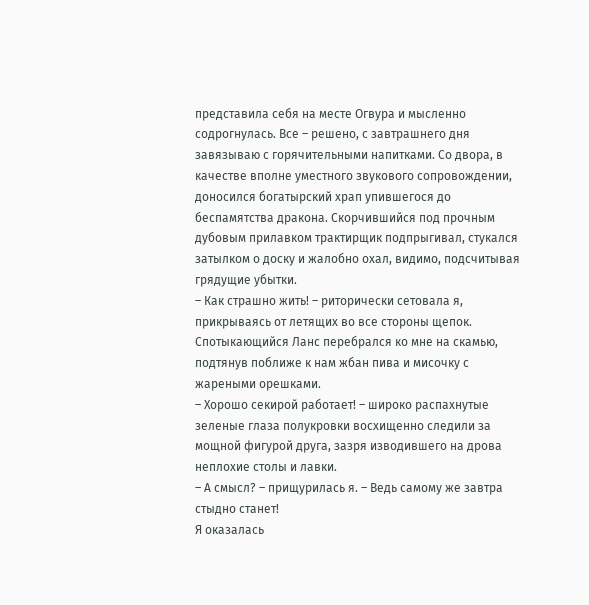представила себя на месте Огвура и мысленно содрогнулась. Все – решено, с завтрашнего дня завязываю с горячительными напитками. Со двора, в качестве вполне уместного звукового сопровождении, доносился богатырский храп упившегося до беспамятства дракона. Скорчившийся под прочным дубовым прилавком трактирщик подпрыгивал, стукался затылком о доску и жалобно охал, видимо, подсчитывая грядущие убытки.
– Как страшно жить! – риторически сетовала я, прикрываясь от летящих во все стороны щепок.
Спотыкающийся Ланс перебрался ко мне на скамью, подтянув поближе к нам жбан пива и мисочку с жареными орешками.
– Хорошо секирой работает! – широко распахнутые зеленые глаза полукровки восхищенно следили за мощной фигурой друга, зазря изводившего на дрова неплохие столы и лавки.
– А смысл? – прищурилась я. – Ведь самому же завтра стыдно станет!
Я оказалась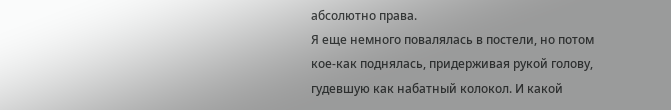абсолютно права.
Я еще немного повалялась в постели, но потом кое-как поднялась, придерживая рукой голову, гудевшую как набатный колокол. И какой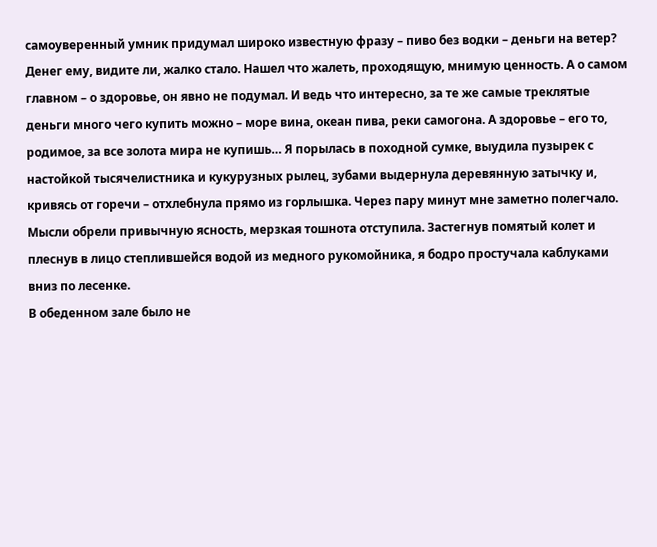самоуверенный умник придумал широко известную фразу – пиво без водки – деньги на ветер? Денег ему, видите ли, жалко стало. Нашел что жалеть, проходящую, мнимую ценность. А о самом главном – о здоровье, он явно не подумал. И ведь что интересно, за те же самые треклятые деньги много чего купить можно – море вина, океан пива, реки самогона. А здоровье – его то, родимое, за все золота мира не купишь… Я порылась в походной сумке, выудила пузырек с настойкой тысячелистника и кукурузных рылец, зубами выдернула деревянную затычку и, кривясь от горечи – отхлебнула прямо из горлышка. Через пару минут мне заметно полегчало. Мысли обрели привычную ясность, мерзкая тошнота отступила. Застегнув помятый колет и плеснув в лицо степлившейся водой из медного рукомойника, я бодро простучала каблуками вниз по лесенке.
В обеденном зале было не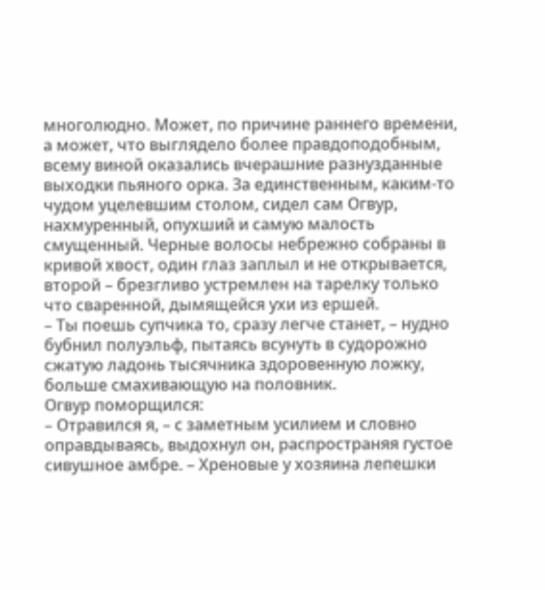многолюдно. Может, по причине раннего времени, а может, что выглядело более правдоподобным, всему виной оказались вчерашние разнузданные выходки пьяного орка. За единственным, каким-то чудом уцелевшим столом, сидел сам Огвур, нахмуренный, опухший и самую малость смущенный. Черные волосы небрежно собраны в кривой хвост, один глаз заплыл и не открывается, второй – брезгливо устремлен на тарелку только что сваренной, дымящейся ухи из ершей.
– Ты поешь супчика то, сразу легче станет, – нудно бубнил полуэльф, пытаясь всунуть в судорожно сжатую ладонь тысячника здоровенную ложку, больше смахивающую на половник.
Огвур поморщился:
– Отравился я, – с заметным усилием и словно оправдываясь, выдохнул он, распространяя густое сивушное амбре. – Хреновые у хозяина лепешки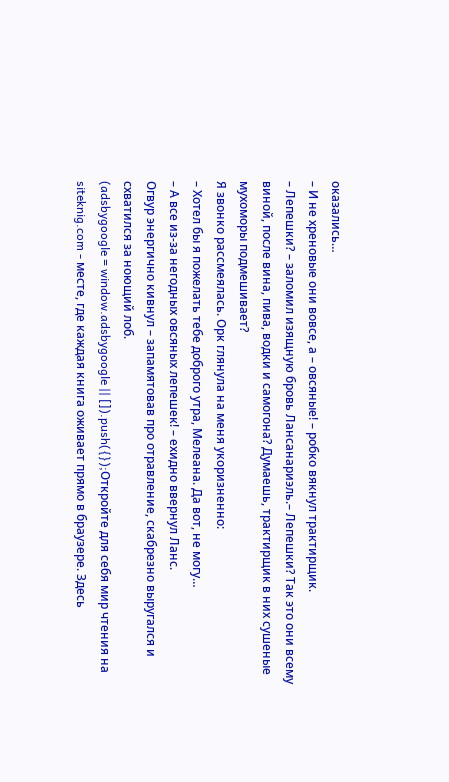оказались…
– И не хреновые они вовсе, а – овсяные! – робко вякнул трактирщик.
– Лепешки? – заломил изящную бровь Лансанариэль.– Лепешки? Так это они всему виной, после вина, пива, водки и самогона? Думаешь, трактирщик в них сушеные мухоморы подмешивает?
Я звонко рассмеялась. Орк глянула на меня укоризненно:
– Хотел бы я пожелать тебе доброго утра, Мелеана. Да вот, не могу…
– А все из-за негодных овсяных лепешек! – ехидно ввернул Ланс.
Огвур энергично кивнул – запамятовав про отравление, скабрезно выругался и схватился за ноющий лоб.
(adsbygoogle = window.adsbygoogle || []).push({});Откройте для себя мир чтения на siteknig.com - месте, где каждая книга оживает прямо в браузере. Здесь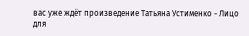вас уже ждёт произведение Татьяна Устименко - Лицо для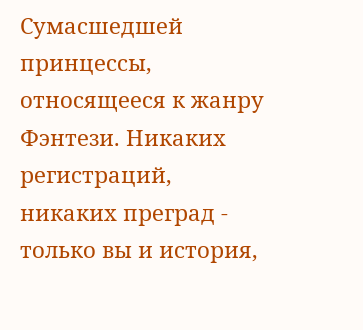Сумасшедшей принцессы, относящееся к жанру Фэнтези. Никаких регистраций, никаких преград - только вы и история,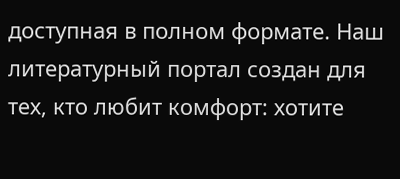доступная в полном формате. Наш литературный портал создан для тех, кто любит комфорт: хотите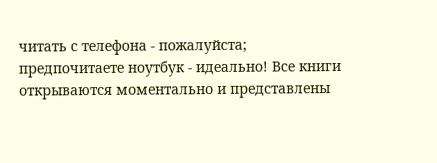читать с телефона - пожалуйста; предпочитаете ноутбук - идеально! Все книги открываются моментально и представлены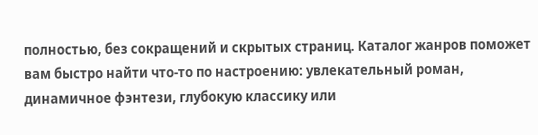полностью, без сокращений и скрытых страниц. Каталог жанров поможет вам быстро найти что-то по настроению: увлекательный роман, динамичное фэнтези, глубокую классику или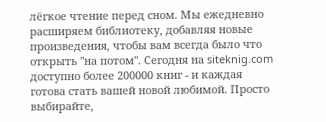лёгкое чтение перед сном. Мы ежедневно расширяем библиотеку, добавляя новые произведения, чтобы вам всегда было что открыть "на потом". Сегодня на siteknig.com доступно более 200000 книг - и каждая готова стать вашей новой любимой. Просто выбирайте,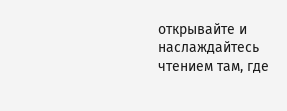открывайте и наслаждайтесь чтением там, где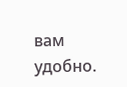вам удобно.